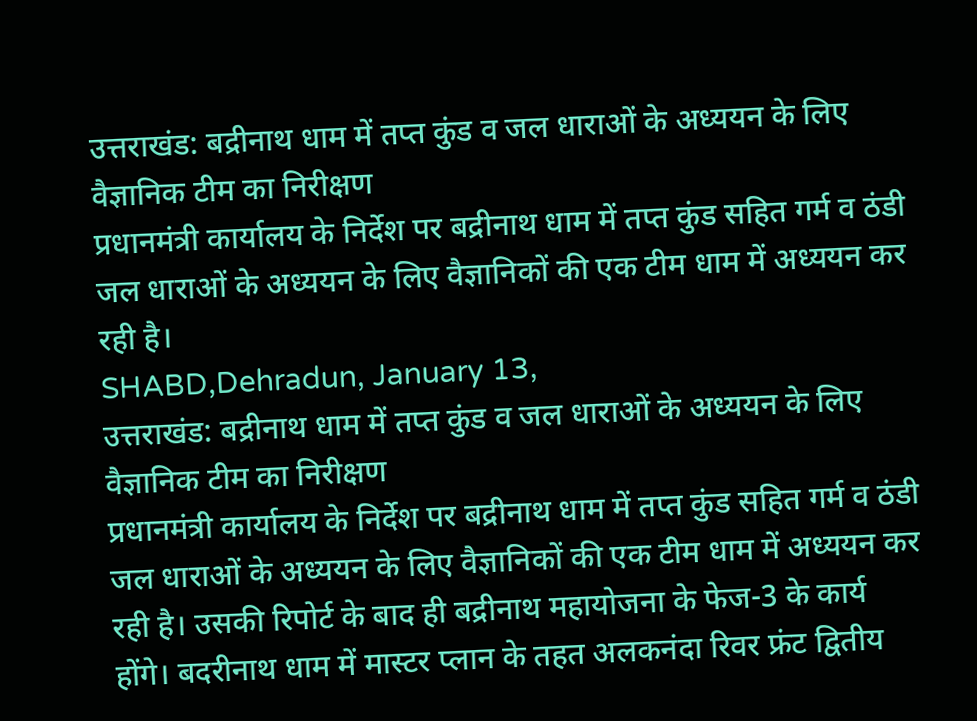उत्तराखंड: बद्रीनाथ धाम में तप्त कुंड व जल धाराओं के अध्ययन के लिए वैज्ञानिक टीम का निरीक्षण
प्रधानमंत्री कार्यालय के निर्देश पर बद्रीनाथ धाम में तप्त कुंड सहित गर्म व ठंडी जल धाराओं के अध्ययन के लिए वैज्ञानिकों की एक टीम धाम में अध्ययन कर रही है।
SHABD,Dehradun, January 13,
उत्तराखंड: बद्रीनाथ धाम में तप्त कुंड व जल धाराओं के अध्ययन के लिए वैज्ञानिक टीम का निरीक्षण
प्रधानमंत्री कार्यालय के निर्देश पर बद्रीनाथ धाम में तप्त कुंड सहित गर्म व ठंडी जल धाराओं के अध्ययन के लिए वैज्ञानिकों की एक टीम धाम में अध्ययन कर रही है। उसकी रिपोर्ट के बाद ही बद्रीनाथ महायोजना के फेज-3 के कार्य होंगे। बदरीनाथ धाम में मास्टर प्लान के तहत अलकनंदा रिवर फ्रंट द्वितीय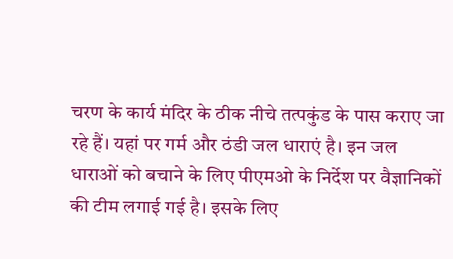चरण के कार्य मंदिर के ठीक नीचे तत्पकुंड के पास कराए जा रहे हैं। यहां पर गर्म और ठंडी जल धाराएं है। इन जल धाराओं को बचाने के लिए पीएमओ के निर्देश पर वैज्ञानिकों की टीम लगाई गई है। इसके लिए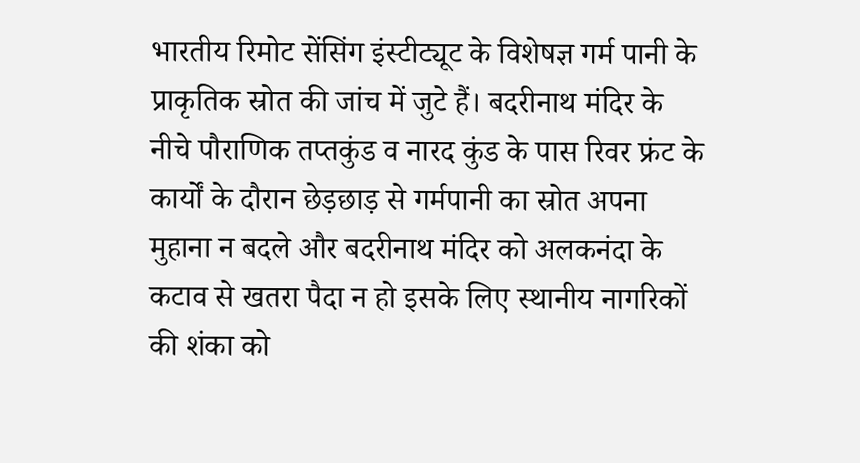भारतीय रिमोट सेंसिंग इंस्टीट्यूट के विशेषज्ञ गर्म पानी के प्राकृतिक स्रोत की जांच में जुटे हैं। बदरीनाथ मंदिर के नीचे पौराणिक तप्तकुंड व नारद कुंड के पास रिवर फ्रंट के कार्यों के दौरान छेड़छाड़ से गर्मपानी का स्रोत अपना मुहाना न बदले और बदरीनाथ मंदिर को अलकनंदा के कटाव से खतरा पैदा न हो इसके लिए स्थानीय नागरिकों की शंका को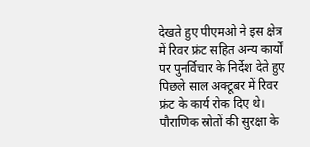देखते हुए पीएमओ ने इस क्षेत्र में रिवर फ्रंट सहित अन्य कार्यों पर पुनर्विचार के निर्देश देते हुए पिछले साल अक्टूबर में रिवर फ्रंट के कार्य रोक दिए थे। पौराणिक स्रोतों की सुरक्षा के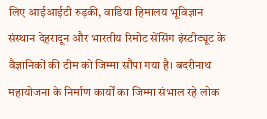लिए आईआईटी रुड़की, वाडिया हिमालय भूविज्ञान संस्थान देहरादून और भारतीय रिमोट सेंसिंग इंस्टीट्यूट के वैज्ञानिकों की टीम को जिम्मा सौंपा गया है। बदरीनाथ महायोजना के निर्माण कार्यों का जिम्मा संभाल रहे लोक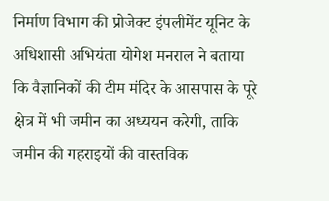निर्माण विभाग की प्रोजेक्ट इंपलीमेंट यूनिट के अधिशासी अभियंता योगेश मनराल ने बताया कि वैज्ञानिकों की टीम मंदिर के आसपास के पूरे क्षेत्र में भी जमीन का अध्ययन करेगी, ताकि जमीन की गहराइयों की वास्तविक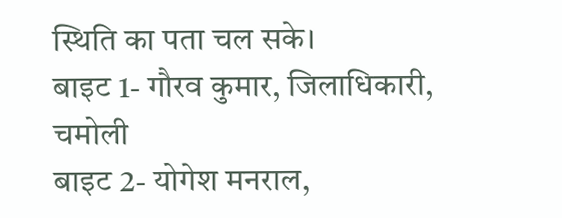स्थिति का पता चल सके।
बाइट 1- गौरव कुमार, जिलाधिकारी, चमोली
बाइट 2- योगेश मनराल,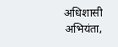अधिशासी अभियंता,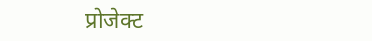प्रोजेक्ट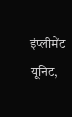इंप्लीमेंट यूनिट,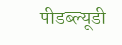पीडब्ल्यूडी